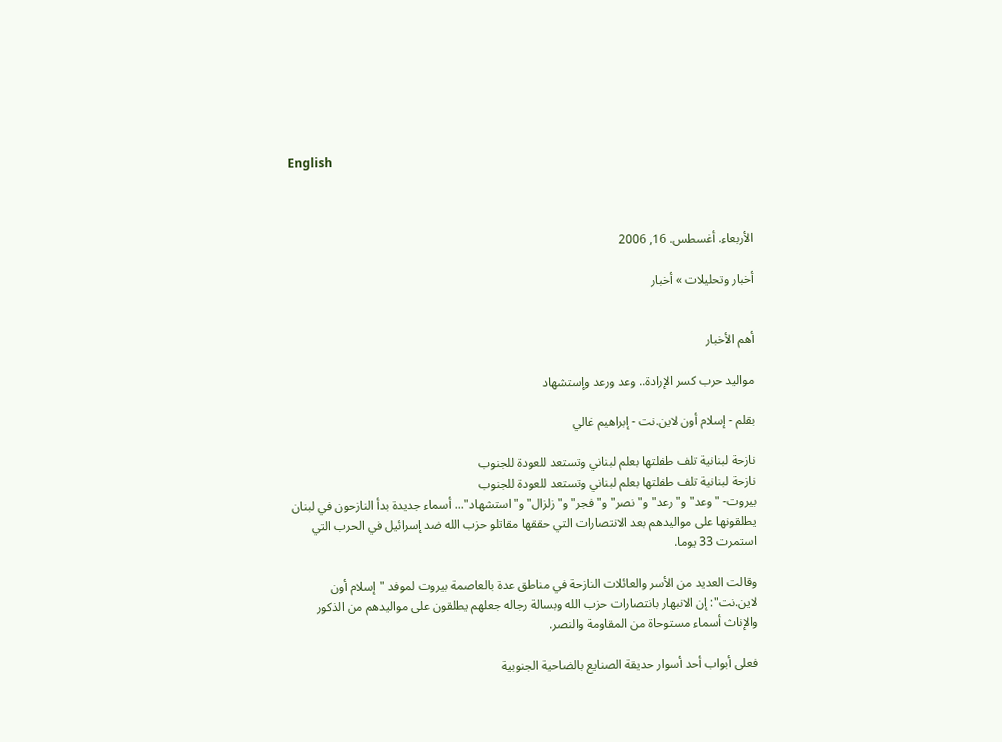English



الأربعاء. أغسطس. 16, 2006

أخبار وتحليلات » أخبار


أهم الأخبار

مواليد حرب كسر الإرادة.. وعد ورعد وإستشهاد

بقلم - إسلام أون لاين.نت - إبراهيم غالي

نازحة لبنانية تلف طفلتها بعلم لبناني وتستعد للعودة للجنوب
نازحة لبنانية تلف طفلتها بعلم لبناني وتستعد للعودة للجنوب
بيروت- "وعد" و"رعد" و"نصر" و"فجر" و"زلزال" و"استشهاد"... أسماء جديدة بدأ النازحون في لبنان يطلقونها على مواليدهم بعد الانتصارات التي حققها مقاتلو حزب الله ضد إسرائيل في الحرب التي استمرت 33 يوما.

وقالت العديد من الأسر والعائلات النازحة في مناطق عدة بالعاصمة بيروت لموفد "إسلام أون لاين.نت": إن الانبهار بانتصارات حزب الله وبسالة رجاله جعلهم يطلقون على مواليدهم من الذكور والإناث أسماء مستوحاة من المقاومة والنصر.

فعلى أبواب أحد أسوار حديقة الصنايع بالضاحية الجنوبية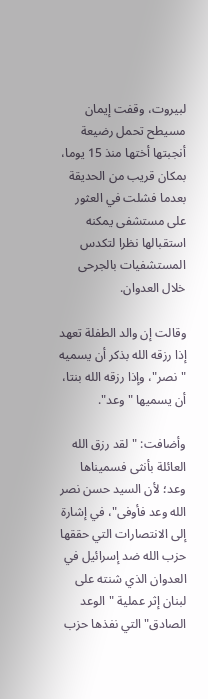لبيروت، وقفت إيمان مسيطح تحمل رضيعة أنجبتها أختها منذ 15 يوما، بمكان قريب من الحديقة بعدما فشلت في العثور على مستشفى يمكنه استقبالها نظرا لتكدس المستشفيات بالجرحى خلال العدوان.

وقالت إن والد الطفلة تعهد إذا رزقه الله بذكر أن يسميه "نصر"، وإذا رزقه الله بنتا، أن يسميها "وعد".

وأضافت: "لقد رزق الله العائلة بأنثى فسميناها وعد؛ لأن السيد حسن نصر الله وعد فأوفى"، في إشارة إلى الانتصارات التي حققها حزب الله ضد إسرائيل في العدوان الذي شنته على لبنان إثر عملية "الوعد الصادق" التي نفذها حزب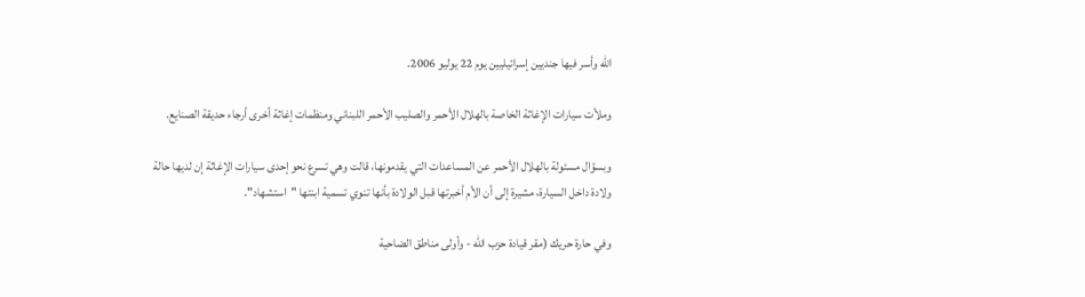الله وأسر فيها جنديين إسرائيليين يوم 22 يوليو 2006.

وملأت سيارات الإغاثة الخاصة بالهلال الأحمر والصليب الأحمر اللبناني ومنظمات إغاثة أخرى أرجاء حديقة الصنايع.

وبسؤال مسئولة بالهلال الأحمر عن المساعدات التي يقدمونها، قالت وهي تسرع نحو إحدى سيارات الإغاثة إن لديها حالة ولادة داخل السيارة، مشيرة إلى أن الأم أخبرتها قبل الولادة بأنها تنوي تسمية ابنتها "استشهاد".

وفي حارة حريك (مقر قيادة حزب الله - وأولى مناطق الضاحية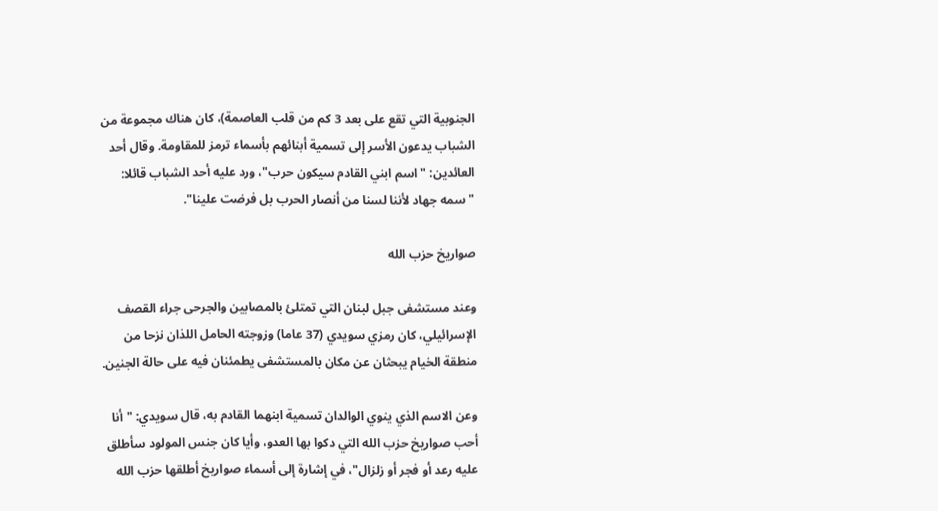الجنوبية التي تقع على بعد 3 كم من قلب العاصمة)، كان هناك مجموعة من الشباب يدعون الأسر إلى تسمية أبنائهم بأسماء ترمز للمقاومة. وقال أحد العائدين: "اسم ابني القادم سيكون حرب"، ورد عليه أحد الشباب قائلا: "سمه جهاد لأننا لسنا من أنصار الحرب بل فرضت علينا".

صواريخ حزب الله

وعند مستشفى جبل لبنان التي تمتلئ بالمصابين والجرحى جراء القصف الإسرائيلي، كان رمزي سويدي (37 عاما) وزوجته الحامل اللذان نزحا من منطقة الخيام يبحثان عن مكان بالمستشفى يطمئنان فيه على حالة الجنين.

وعن الاسم الذي ينوي الوالدان تسمية ابنهما القادم به، قال سويدي: "أنا أحب صواريخ حزب الله التي دكوا بها العدو، وأيا كان جنس المولود سأطلق عليه رعد أو فجر أو زلزال"، في إشارة إلى أسماء صواريخ أطلقها حزب الله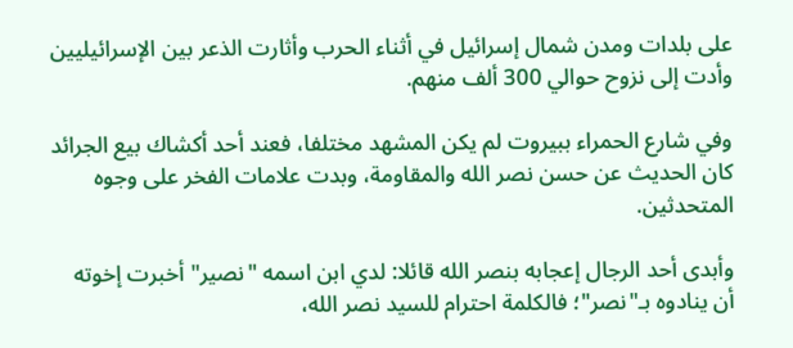على بلدات ومدن شمال إسرائيل في أثناء الحرب وأثارت الذعر بين الإسرائيليين وأدت إلى نزوح حوالي 300 ألف منهم.

وفي شارع الحمراء ببيروت لم يكن المشهد مختلفا، فعند أحد أكشاك بيع الجرائد كان الحديث عن حسن نصر الله والمقاومة، وبدت علامات الفخر على وجوه المتحدثين.

وأبدى أحد الرجال إعجابه بنصر الله قائلا: لدي ابن اسمه "نصير" أخبرت إخوته أن ينادوه بـ"نصر"؛ فالكلمة احترام للسيد نصر الله،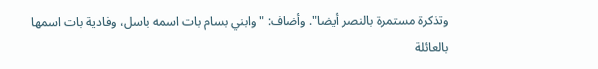وتذكرة مستمرة بالنصر أيضا". وأضاف: "وابني بسام بات اسمه باسل، وفادية بات اسمها بالعائلة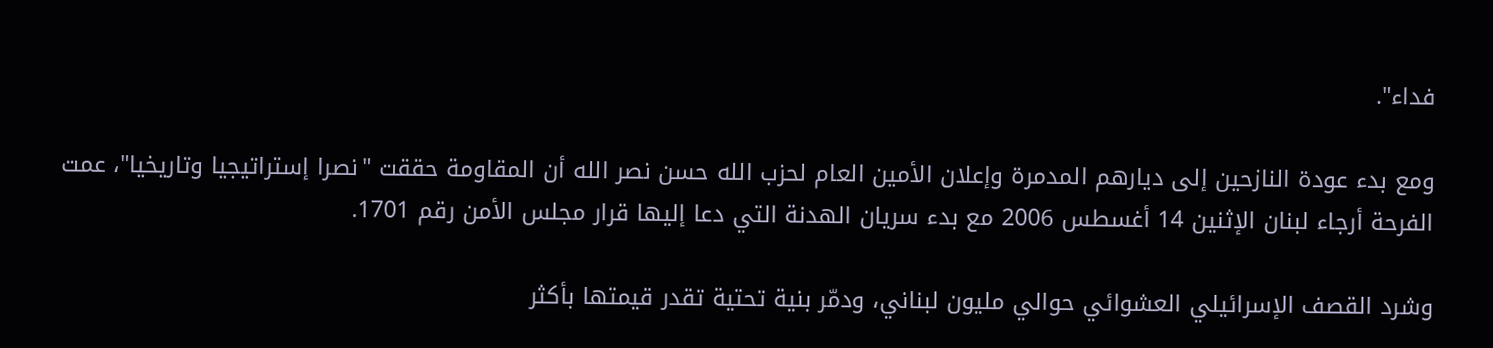فداء".

ومع بدء عودة النازحين إلى ديارهم المدمرة وإعلان الأمين العام لحزب الله حسن نصر الله أن المقاومة حققت "نصرا إستراتيجيا وتاريخيا"، عمت الفرحة أرجاء لبنان الإثنين 14 أغسطس 2006 مع بدء سريان الهدنة التي دعا إليها قرار مجلس الأمن رقم 1701.

وشرد القصف الإسرائيلي العشوائي حوالي مليون لبناني، ودمّر بنية تحتية تقدر قيمتها بأكثر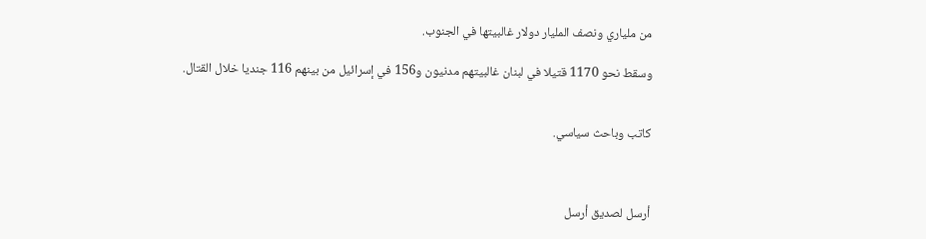من ملياري ونصف المليار دولار غالبيتها في الجنوب.

وسقط نحو 1170 قتيلا في لبنان غالبيتهم مدنيون و156 في إسرائيل من بينهم 116 جنديا خلال القتال.


كاتب وباحث سياسي.



أرسل لصديق أرسل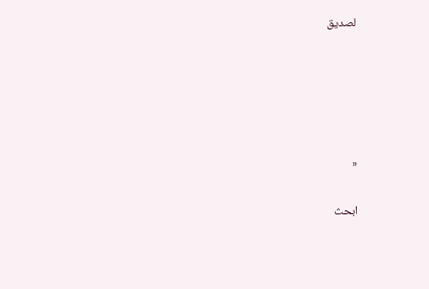لصديق





«

ابحث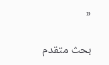«

بحث متقدم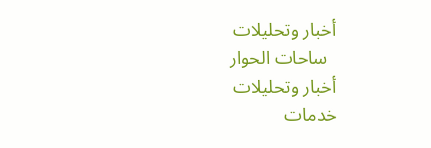أخبار وتحليلات
  ساحات الحوار
أخبار وتحليلات
خدمات